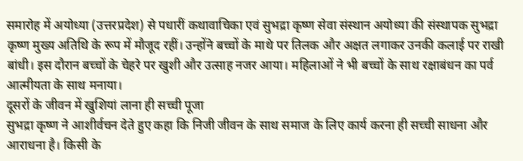समारोह में अयोध्या (उत्तरप्रदेश) से पधारीं कथावाचिका एवं सुभद्रा कृष्ण सेवा संस्थान अयोध्या की संस्थापक सुभद्रा कृष्ण मुख्य अतिथि के रूप में मौजूद रहीं। उन्होंने बच्चों के माथे पर तिलक और अक्षत लगाकर उनकी कलाई पर राखी बांधी। इस दौरान बच्चों के चेहरे पर खुशी और उत्साह नजर आया। महिलाओं ने भी बच्चों के साथ रक्षाबंधन का पर्व आत्मीयता के साथ मनाया।
दूसरों के जीवन में खुशियां लाना ही सच्ची पूजा
सुभद्रा कृष्ण ने आशीर्वचन देते हुए कहा कि निजी जीवन के साथ समाज के लिए कार्य करना ही सच्ची साधना और आराधना है। किसी के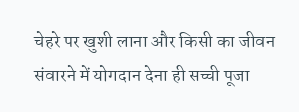चेहरे पर खुशी लाना और किसी का जीवन संवारने में योगदान देना ही सच्ची पूजा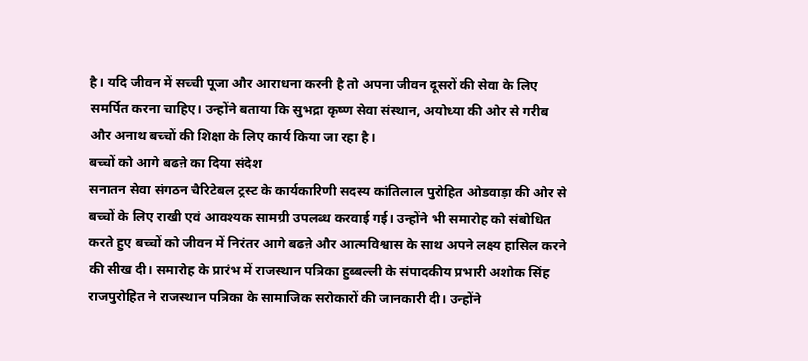है। यदि जीवन में सच्ची पूजा और आराधना करनी है तो अपना जीवन दूसरों की सेवा के लिए समर्पित करना चाहिए। उन्होंने बताया कि सुभद्रा कृष्ण सेवा संस्थान, अयोध्या की ओर से गरीब और अनाथ बच्चों की शिक्षा के लिए कार्य किया जा रहा है।
बच्चों को आगे बढऩे का दिया संदेश
सनातन सेवा संगठन चैरिटेबल ट्रस्ट के कार्यकारिणी सदस्य कांतिलाल पुरोहित ओडवाड़ा की ओर से बच्चों के लिए राखी एवं आवश्यक सामग्री उपलब्ध करवाई गई। उन्होंने भी समारोह को संबोधित करते हुए बच्चों को जीवन में निरंतर आगे बढऩे और आत्मविश्वास के साथ अपने लक्ष्य हासिल करने की सीख दी। समारोह के प्रारंभ में राजस्थान पत्रिका हुब्बल्ली के संपादकीय प्रभारी अशोक सिंह राजपुरोहित ने राजस्थान पत्रिका के सामाजिक सरोकारों की जानकारी दी। उन्होंने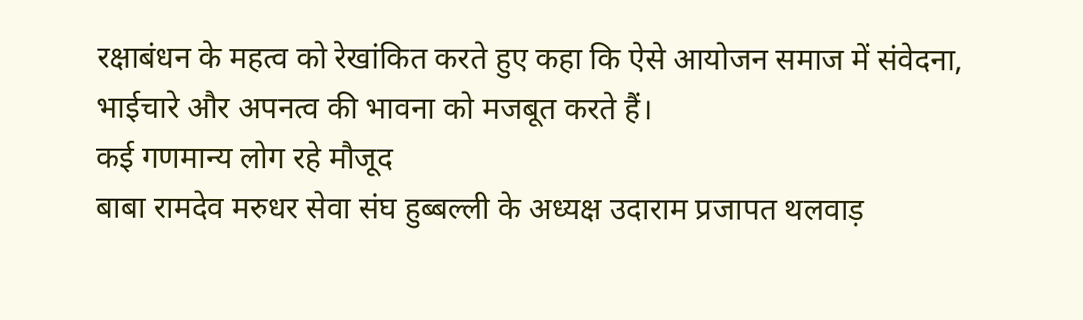रक्षाबंधन के महत्व को रेखांकित करते हुए कहा कि ऐसे आयोजन समाज में संवेदना, भाईचारे और अपनत्व की भावना को मजबूत करते हैं।
कई गणमान्य लोग रहे मौजूद
बाबा रामदेव मरुधर सेवा संघ हुब्बल्ली के अध्यक्ष उदाराम प्रजापत थलवाड़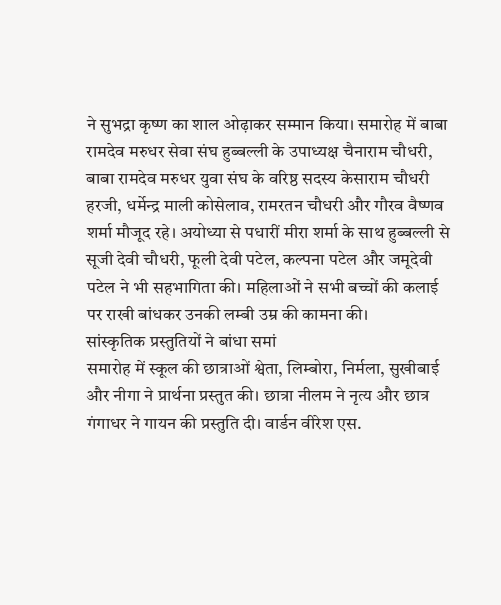ने सुभद्रा कृष्ण का शाल ओढ़ाकर सम्मान किया। समारोह में बाबा रामदेव मरुधर सेवा संघ हुब्बल्ली के उपाध्यक्ष चैनाराम चौधरी, बाबा रामदेव मरुधर युवा संघ के वरिष्ठ सदस्य केसाराम चौधरी हरजी, धर्मेन्द्र माली कोसेलाव, रामरतन चौधरी और गौरव वैष्णव शर्मा मौजूद रहे। अयोध्या से पधारीं मीरा शर्मा के साथ हुब्बल्ली से सूजी देवी चौधरी, फूली देवी पटेल, कल्पना पटेल और जमूदेवी पटेल ने भी सहभागिता की। महिलाओं ने सभी बच्चों की कलाई पर राखी बांधकर उनकी लम्बी उम्र की कामना की।
सांस्कृतिक प्रस्तुतियों ने बांधा समां
समारोह में स्कूल की छात्राओं श्वेता, लिम्बोरा, निर्मला, सुखीबाई और नीगा ने प्रार्थना प्रस्तुत की। छात्रा नीलम ने नृत्य और छात्र गंगाधर ने गायन की प्रस्तुति दी। वार्डन वीरेश एस.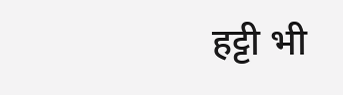हट्टी भी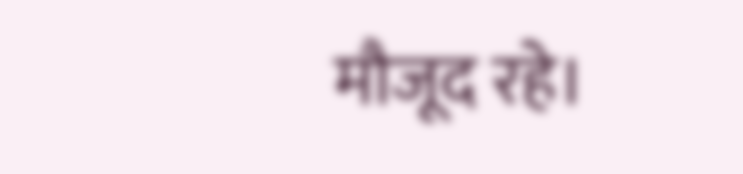मौजूद रहे।